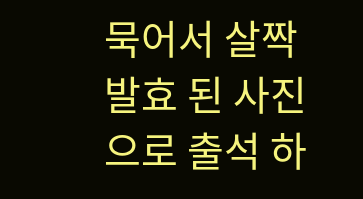묵어서 살짝 발효 된 사진으로 출석 하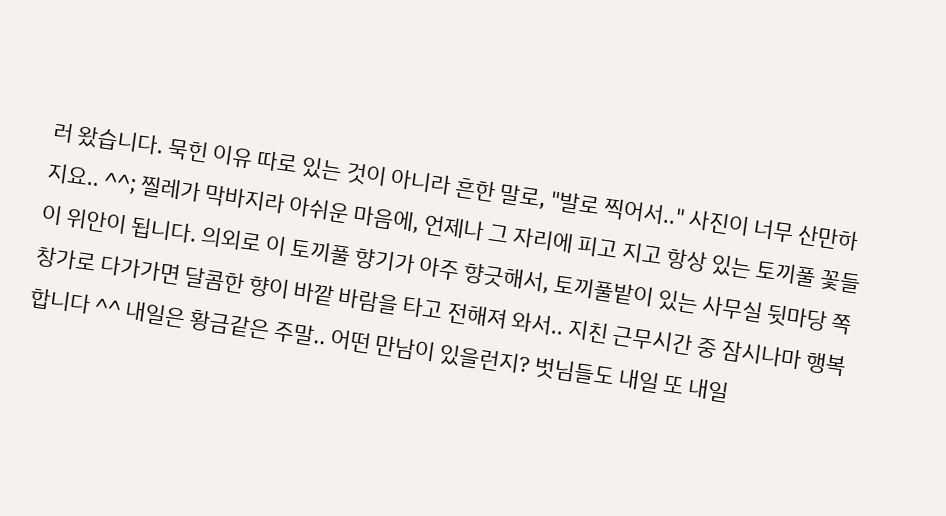러 왔습니다. 묵힌 이유 따로 있는 것이 아니라 흔한 말로, "발로 찍어서.." 사진이 너무 산만하지요.. ^^; 찔레가 막바지라 아쉬운 마음에, 언제나 그 자리에 피고 지고 항상 있는 토끼풀 꽃들이 위안이 됩니다. 의외로 이 토끼풀 향기가 아주 향긋해서, 토끼풀밭이 있는 사무실 뒷마당 쪽 창가로 다가가면 달콤한 향이 바깥 바람을 타고 전해져 와서.. 지친 근무시간 중 잠시나마 행복합니다 ^^ 내일은 황금같은 주말.. 어떤 만남이 있을런지? 벗님들도 내일 또 내일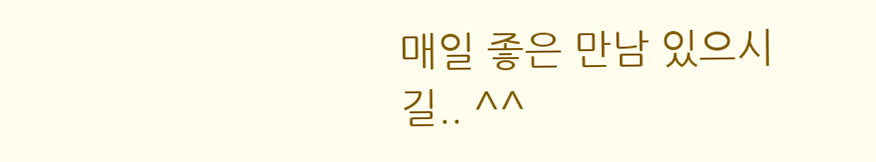매일 좋은 만남 있으시길.. ^^